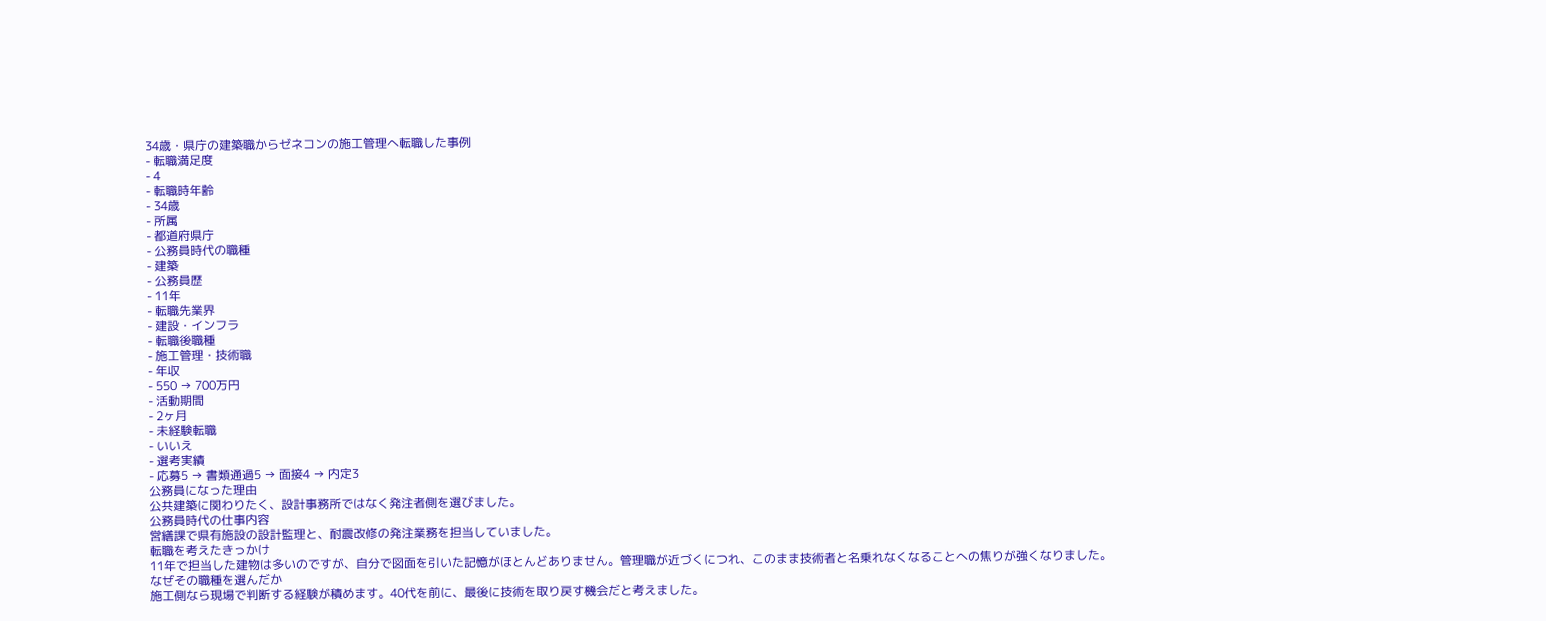34歳・県庁の建築職からゼネコンの施工管理へ転職した事例
- 転職満足度
- 4
- 転職時年齢
- 34歳
- 所属
- 都道府県庁
- 公務員時代の職種
- 建築
- 公務員歴
- 11年
- 転職先業界
- 建設・インフラ
- 転職後職種
- 施工管理・技術職
- 年収
- 550 → 700万円
- 活動期間
- 2ヶ月
- 未経験転職
- いいえ
- 選考実績
- 応募5 → 書類通過5 → 面接4 → 内定3
公務員になった理由
公共建築に関わりたく、設計事務所ではなく発注者側を選びました。
公務員時代の仕事内容
営繕課で県有施設の設計監理と、耐震改修の発注業務を担当していました。
転職を考えたきっかけ
11年で担当した建物は多いのですが、自分で図面を引いた記憶がほとんどありません。管理職が近づくにつれ、このまま技術者と名乗れなくなることへの焦りが強くなりました。
なぜその職種を選んだか
施工側なら現場で判断する経験が積めます。40代を前に、最後に技術を取り戻す機会だと考えました。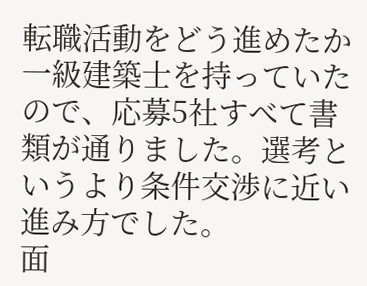転職活動をどう進めたか
一級建築士を持っていたので、応募5社すべて書類が通りました。選考というより条件交渉に近い進み方でした。
面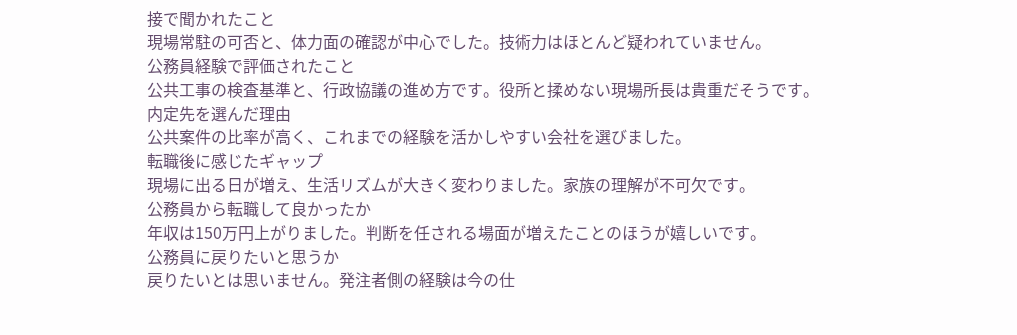接で聞かれたこと
現場常駐の可否と、体力面の確認が中心でした。技術力はほとんど疑われていません。
公務員経験で評価されたこと
公共工事の検査基準と、行政協議の進め方です。役所と揉めない現場所長は貴重だそうです。
内定先を選んだ理由
公共案件の比率が高く、これまでの経験を活かしやすい会社を選びました。
転職後に感じたギャップ
現場に出る日が増え、生活リズムが大きく変わりました。家族の理解が不可欠です。
公務員から転職して良かったか
年収は150万円上がりました。判断を任される場面が増えたことのほうが嬉しいです。
公務員に戻りたいと思うか
戻りたいとは思いません。発注者側の経験は今の仕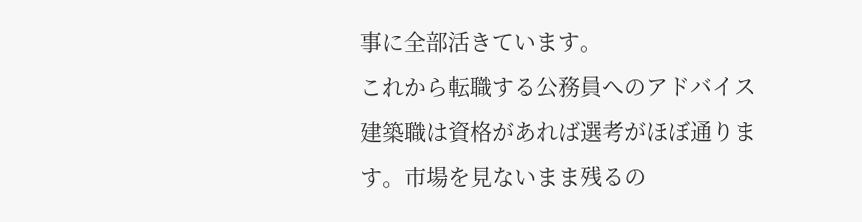事に全部活きています。
これから転職する公務員へのアドバイス
建築職は資格があれば選考がほぼ通ります。市場を見ないまま残るの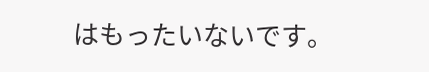はもったいないです。